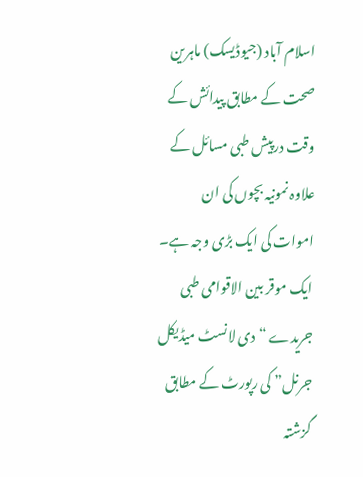اسلام آباد (جیوڈیسک) ماہرین صحت کے مطابق پیدائش کے وقت درپیش طبی مسائل کے علاوہ نمونیہ بچوں کی ان اموات کی ایک بڑی وجہ ہے۔ ایک موقر بین الاقوامی طبی جریدے “دی لانسٹ میڈیکل جرنل” کی رپورٹ کے مطابق گزشتہ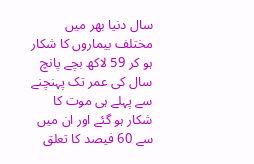سال دنیا بھر میں مختلف بیماروں کا شکار ہو کر 59 لاکھ بچے پانچ سال کی عمر تک پہنچنے سے پہلے ہی موت کا شکار ہو گئے اور ان میں سے 60 فیصد کا تعلق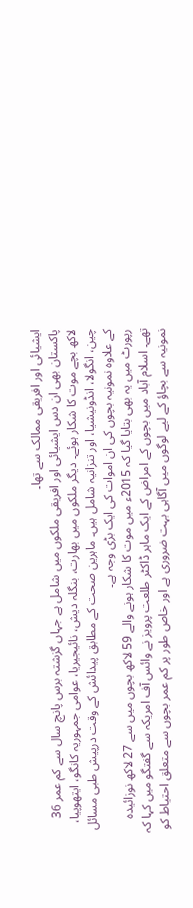ایشیائی اور افریقی ممالک سے تھا۔
پاکستان بھی ان دس ایشیائی اور افریقی ملکوں میں شامل ہے جہاں گزشتہ برس پانچ سال سے کم عمر 36 لاکھ بچے موت کا شکار ہوئے۔ دیگر ملکوں میں بھارت، بنگلہ دیش، نائیجیریا، عوامی جمہوریہ کانگو، ایتھوپیا، چین، انگولا، انڈونیشیا، اور تنزانیہ شامل ہیں۔ ماہرین صحت کے مطابق پیدائش کے وقت درپیش طبی مسائل کے علاوہ نمونیہ بچوں کی ان اموات کی ایک بڑی وجہ ہے۔
رپورٹ میں یہ بھی بتایا گیا کہ 2015ء میں موت کا شکار ہونے والے 59 لاکھ بچوں میں سے 27 لاکھ نوزائیدہ تھے۔ اسلام آباد میں بچوں کے امراض کے ایک ماہر ڈاکٹر طلعت پرویز نے وائس آف امریکہ سے گفتگو میں کہا کہ نمونیہ سے بچاؤ کے لیے لوگوں میں آگاہی بہت ضروری ہے اور خاص طور پر کم عمر بچوں سے متعلق احتیاط کو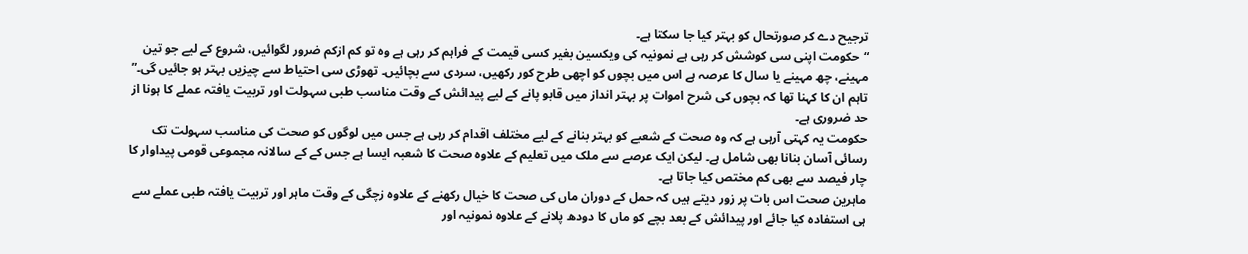ترجیح دے کر صورتحال کو بہتر کیا جا سکتا ہے۔
“حکومت اپنی سی کوشش کر رہی ہے نمونیہ کی ویکسین بغیر کسی قیمت کے فراہم کر رہی ہے وہ تو کم ازکم ضرور لگوائیں، شروع کے لیے جو تین مہینے، چھ مہینے یا سال کا عرصہ ہے اس میں بچوں کو اچھی طرح کور رکھیں، سردی سے بچائیں۔ تھوڑی سی احتیاط سے چیزیں بہتر ہو جائیں گی۔”
تاہم ان کا کہنا تھا کہ بچوں کی شرح اموات پر بہتر انداز میں قابو پانے کے لیے پیدائش کے وقت مناسب طبی سہولت اور تربیت یافتہ عملے کا ہونا از حد ضروری ہے۔
حکومت یہ کہتی آرہی ہے کہ وہ صحت کے شعبے کو بہتر بنانے کے لیے مختلف اقدام کر رہی ہے جس میں لوگوں کو صحت کی مناسب سہولت تک رسائی آسان بنانا بھی شامل ہے۔ لیکن ایک عرصے سے ملک میں تعلیم کے علاوہ صحت کا شعبہ ایسا ہے جس کے کے سالانہ مجموعی قومی پیداوار کا چار فیصد سے بھی کم مختص کیا جاتا ہے۔
ماہرین صحت اس بات پر زور دیتے ہیں کہ حمل کے دوران ماں کی صحت کا خیال رکھنے کے علاوہ زچگی کے وقت ماہر اور تربیت یافتہ طبی عملے سے ہی استفادہ کیا جائے اور پیدائش کے بعد بچے کو ماں کا دودھ پلانے کے علاوہ نمونیہ اور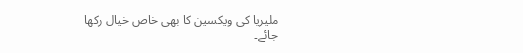ملیریا کی ویکسین کا بھی خاص خیال رکھا جائے۔